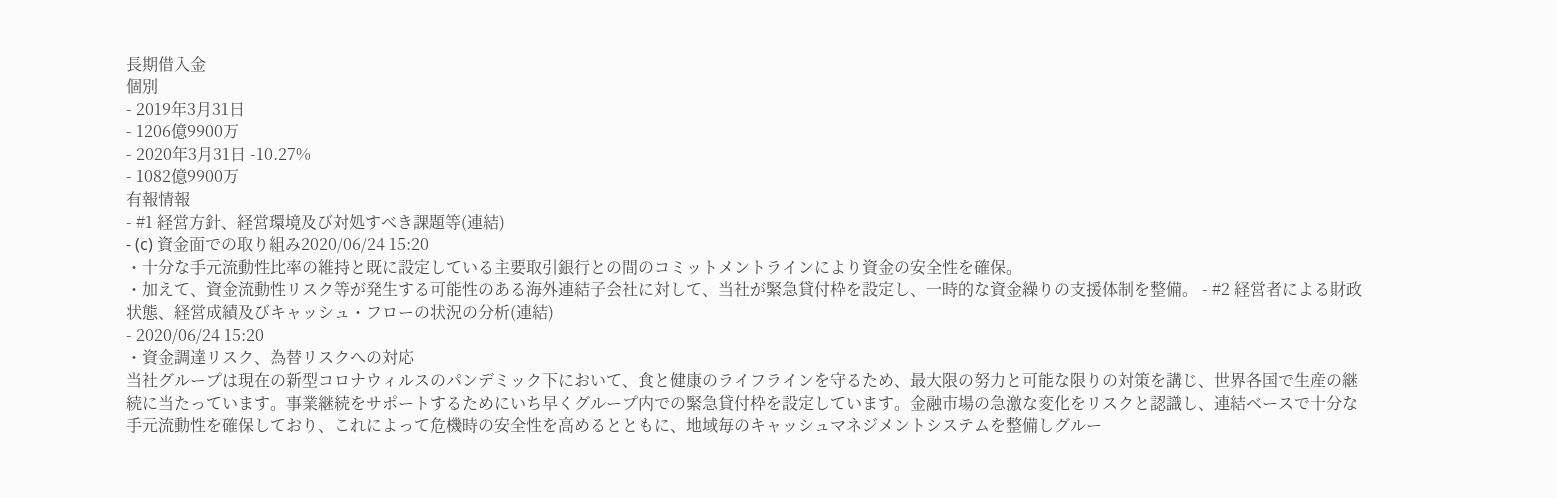長期借入金
個別
- 2019年3月31日
- 1206億9900万
- 2020年3月31日 -10.27%
- 1082億9900万
有報情報
- #1 経営方針、経営環境及び対処すべき課題等(連結)
- (c) 資金面での取り組み2020/06/24 15:20
・十分な手元流動性比率の維持と既に設定している主要取引銀行との間のコミットメントラインにより資金の安全性を確保。
・加えて、資金流動性リスク等が発生する可能性のある海外連結子会社に対して、当社が緊急貸付枠を設定し、一時的な資金繰りの支援体制を整備。 - #2 経営者による財政状態、経営成績及びキャッシュ・フローの状況の分析(連結)
- 2020/06/24 15:20
・資金調達リスク、為替リスクへの対応
当社グループは現在の新型コロナウィルスのパンデミック下において、食と健康のライフラインを守るため、最大限の努力と可能な限りの対策を講じ、世界各国で生産の継続に当たっています。事業継続をサポートするためにいち早くグループ内での緊急貸付枠を設定しています。金融市場の急激な変化をリスクと認識し、連結ベースで十分な手元流動性を確保しており、これによって危機時の安全性を高めるとともに、地域毎のキャッシュマネジメントシステムを整備しグルー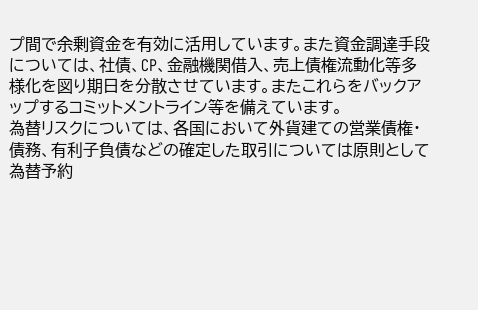プ間で余剰資金を有効に活用しています。また資金調達手段については、社債、CP、金融機関借入、売上債権流動化等多様化を図り期日を分散させています。またこれらをバックアップするコミットメントライン等を備えています。
為替リスクについては、各国において外貨建ての営業債権・債務、有利子負債などの確定した取引については原則として為替予約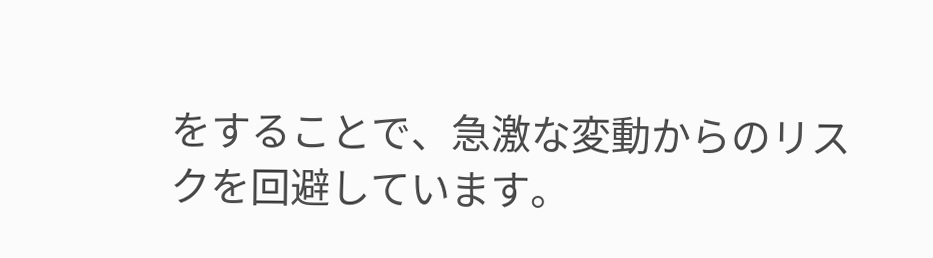をすることで、急激な変動からのリスクを回避しています。